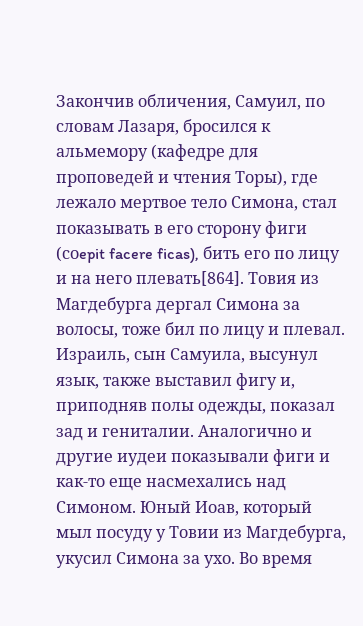Закончив обличения, Самуил, по словам Лазаря, бросился к альмемору (кафедре для проповедей и чтения Торы), где лежало мертвое тело Симона, стал показывать в его сторону фиги (соepit facere ficas), бить его по лицу и на него плевать[864]. Товия из Магдебурга дергал Симона за волосы, тоже бил по лицу и плевал. Израиль, сын Самуила, высунул язык, также выставил фигу и, приподняв полы одежды, показал зад и гениталии. Аналогично и другие иудеи показывали фиги и как-то еще насмехались над Симоном. Юный Иоав, который мыл посуду у Товии из Магдебурга, укусил Симона за ухо. Во время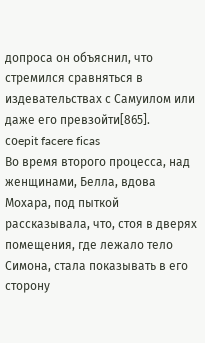допроса он объяснил, что стремился сравняться в издевательствах с Самуилом или даже его превзойти[865].
соepit facere ficas
Во время второго процесса, над женщинами, Белла, вдова Мохара, под пыткой рассказывала, что, стоя в дверях помещения, где лежало тело Симона, стала показывать в его сторону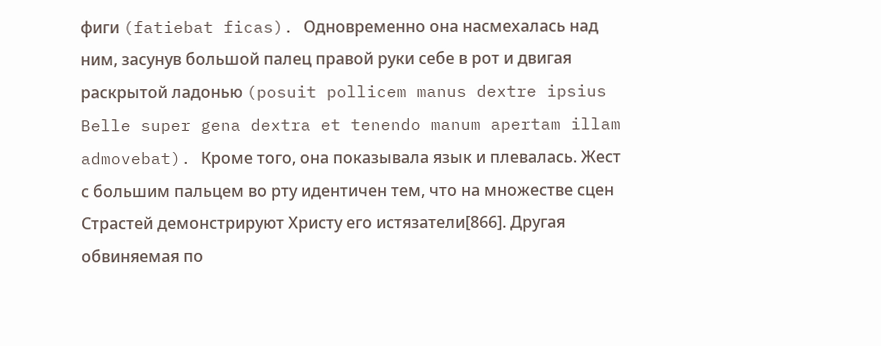фиги (fatiebat ficas). Одновременно она насмехалась над ним, засунув большой палец правой руки себе в рот и двигая раскрытой ладонью (posuit pollicem manus dextre ipsius Belle super gena dextra et tenendo manum apertam illam admovebat). Кроме того, она показывала язык и плевалась. Жест с большим пальцем во рту идентичен тем, что на множестве сцен Страстей демонстрируют Христу его истязатели[866]. Другая обвиняемая по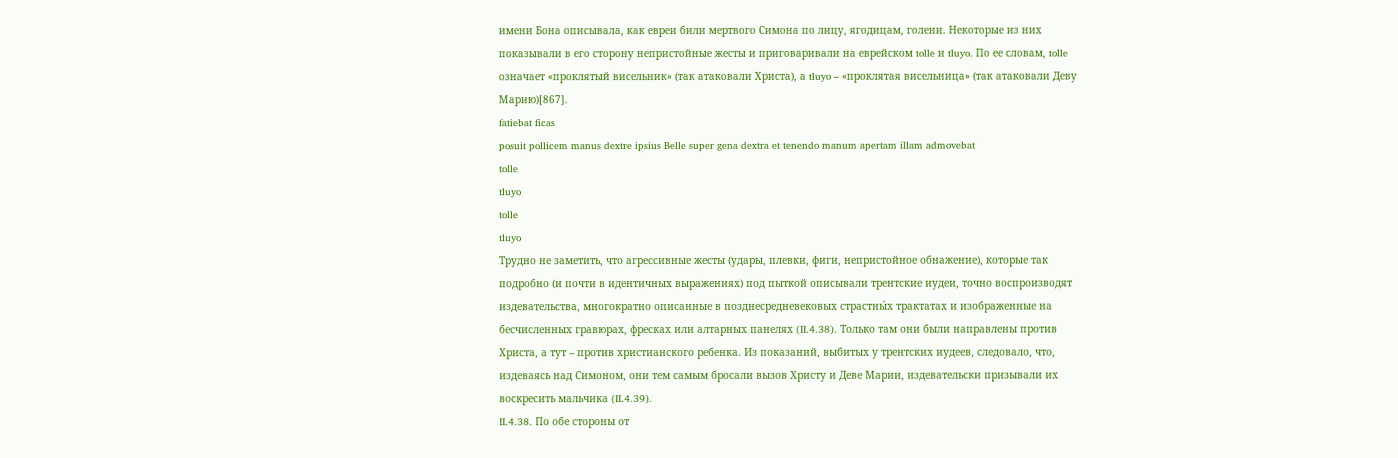имени Бона описывала, как евреи били мертвого Симона по лицу, ягодицам, голени. Некоторые из них показывали в его сторону непристойные жесты и приговаривали на еврейском tolle и tluyo. По ее словам, tolle означает «проклятый висельник» (так атаковали Христа), а tluyo – «проклятая висельница» (так атаковали Деву Марию)[867].
fatiebat ficas
posuit pollicem manus dextre ipsius Belle super gena dextra et tenendo manum apertam illam admovebat
tolle
tluyo
tolle
tluyo
Трудно не заметить, что агрессивные жесты (удары, плевки, фиги, непристойное обнажение), которые так подробно (и почти в идентичных выражениях) под пыткой описывали трентские иудеи, точно воспроизводят издевательства, многократно описанные в позднесредневековых страстны́х трактатах и изображенные на бесчисленных гравюрах, фресках или алтарных панелях (II.4.38). Только там они были направлены против Христа, а тут – против христианского ребенка. Из показаний, выбитых у трентских иудеев, следовало, что, издеваясь над Симоном, они тем самым бросали вызов Христу и Деве Марии, издевательски призывали их воскресить мальчика (II.4.39).
II.4.38. По обе стороны от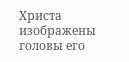Христа изображены головы его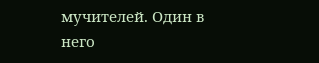мучителей. Один в него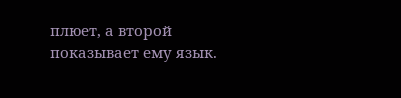плюет, а второй показывает ему язык.